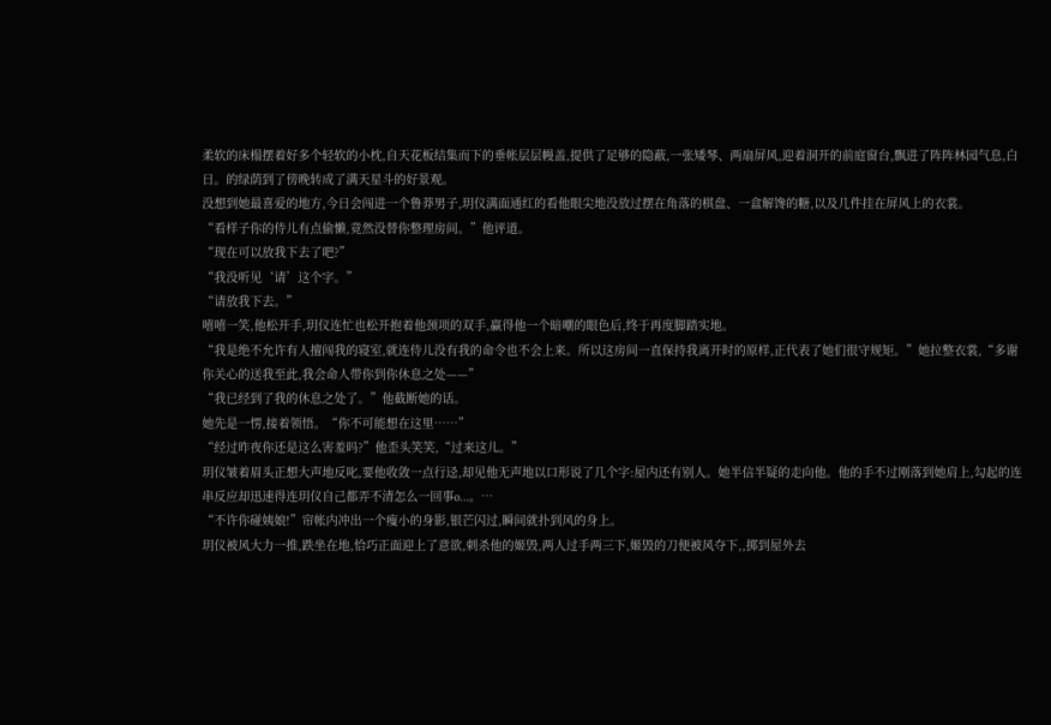柔软的床榻摆着好多个轻软的小枕,自天花板结集而下的垂帐层层幔盖,提供了足够的隐蔽,一张矮琴、两扇屏风,迎着洞开的前庭窗台,飘进了阵阵林园气息,白日。的绿荫到了傍晚转成了满天星斗的好景观。
没想到她最喜爱的地方,今日会闯进一个鲁莽男子,玥仪满面通红的看他眼尖地没放过摆在角落的棋盘、一盒解馋的糖,以及几件挂在屏风上的衣裳。
“看样子你的侍儿有点偷懒,竟然没替你整理房间。”他评道。
“现在可以放我下去了吧?”
“我没听见‘请’这个字。”
“请放我下去。”
嘻嘻一笑,他松开手,玥仪连忙也松开抱着他颈项的双手,赢得他一个暗嘲的眼色后,终于再度脚踏实地。
“我是绝不允许有人擅闯我的寝室,就连侍儿没有我的命令也不会上来。所以这房间一直保持我离开时的原样,正代表了她们很守规矩。”她拉整衣裳,“多谢你关心的送我至此,我会命人带你到你休息之处——”
“我已经到了我的休息之处了。”他截断她的话。
她先是一愣,接着领悟。“你不可能想在这里……”
“经过昨夜你还是这么害羞吗?”他歪头笑笑,“过来这儿。”
玥仪皱着眉头正想大声地反叱,要他收敛一点行迳,却见他无声地以口形说了几个字:屋内还有别人。她半信半疑的走向他。他的手不过刚落到她肩上,勾起的连串反应却迅速得连玥仪自己都弄不清怎么一回事o…。…
“不许你碰姨娘!”帘帐内冲出一个瘦小的身影,银芒闪过,瞬间就扑到风的身上。
玥仪被风大力一推,跌坐在地,恰巧正面迎上了意欲,刺杀他的姬毁,两人过手两三下,姬毁的刀便被风夺下,,掷到屋外去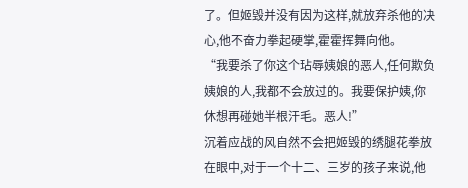了。但姬毁并没有因为这样,就放弃杀他的决心,他不奋力拳起硬掌,霍霍挥舞向他。
“我要杀了你这个玷辱姨娘的恶人,任何欺负姨娘的人,我都不会放过的。我要保护姨,你休想再碰她半根汗毛。恶人!”
沉着应战的风自然不会把姬毁的绣腿花拳放在眼中,对于一个十二、三岁的孩子来说,他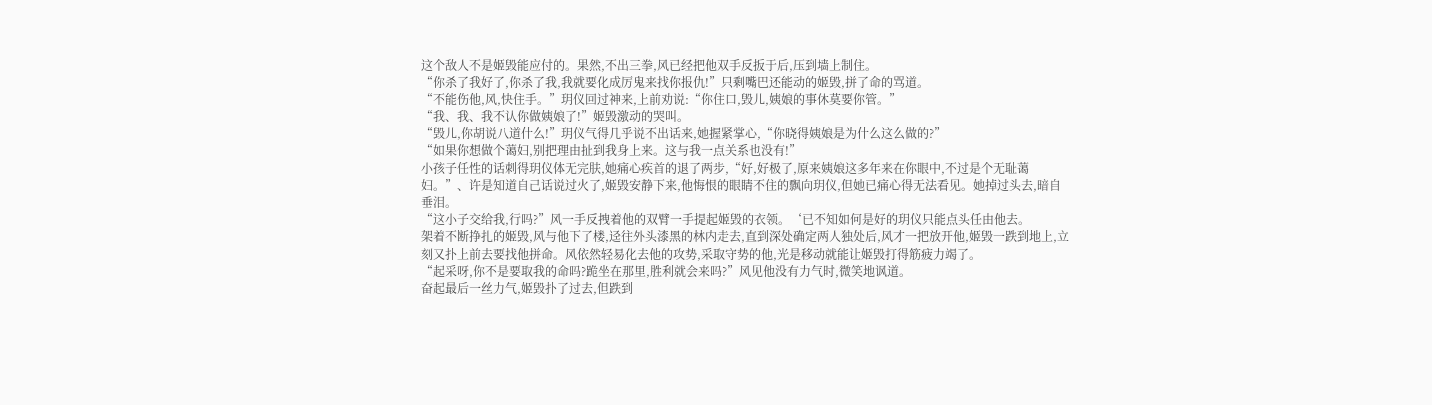这个敌人不是姬毁能应付的。果然,不出三拳,风已经把他双手反扳于后,压到墙上制住。
“你杀了我好了,你杀了我,我就要化成厉鬼来找你报仇!”只剩嘴巴还能动的姬毁,拼了命的骂道。
“不能伤他,风,快住手。”玥仪回过神来,上前劝说:“你住口,毁儿,姨娘的事休莫要你管。”
“我、我、我不认你做姨娘了!”姬毁激动的哭叫。
“毁儿,你胡说八道什么!”玥仪气得几乎说不出话来,她握紧掌心,“你晓得姨娘是为什么这么做的?”
“如果你想做个蔼妇,别把理由扯到我身上来。这与我一点关系也没有!”
小孩子任性的话刺得玥仪体无完肤,她痛心疾首的退了两步,“好,好极了,原来姨娘这多年来在你眼中,不过是个无耻蔼妇。”、许是知道自己话说过火了,姬毁安静下来,他悔恨的眼睛不住的飘向玥仪,但她已痛心得无法看见。她掉过头去,暗自垂泪。
“这小子交给我,行吗?”风一手反拽着他的双臂一手提起姬毁的衣领。‘已不知如何是好的玥仪只能点头任由他去。
架着不断挣扎的姬毁,风与他下了楼,迳往外头漆黑的林内走去,直到深处确定两人独处后,风才一把放开他,姬毁一跌到地上,立刻又扑上前去要找他拼命。风依然轻易化去他的攻势,采取守势的他,光是移动就能让姬毁打得筋疲力竭了。
“起采呀,你不是要取我的命吗?跪坐在那里,胜利就会来吗?”风见他没有力气时,微笑地讽道。
奋起最后一丝力气,姬毁扑了过去,但跌到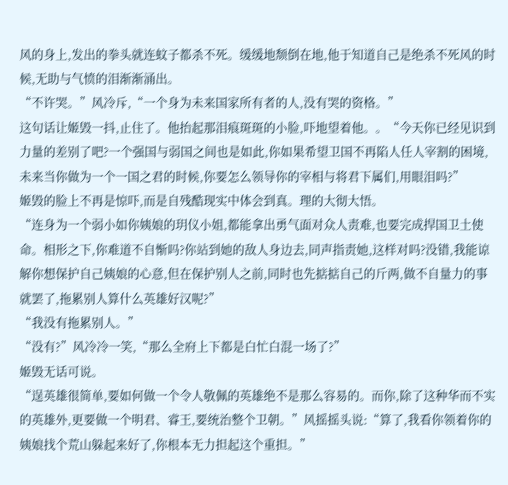风的身上,发出的拳头就连蚊子都杀不死。缓缓地颓倒在地,他于知道自己是绝杀不死风的时候,无助与气愤的泪渐渐涌出。
“不许哭。”风冷斥,“一个身为未来国家所有者的人,没有哭的资格。”
这句话让姬毁一抖,止住了。他抬起那泪痕斑斑的小脸,吓地望着他。。“今天你已经见识到力量的差别了吧?一个强国与弱国之间也是如此,你如果希望卫国不再陷人任人宰割的困境,未来当你做为一个一国之君的时候,你要怎么领导你的宰相与将君下属们,用眼泪吗?”
姬毁的脸上不再是惊吓,而是自残酷现实中体会到真。理的大彻大悟。
“连身为一个弱小如你姨娘的玥仪小姐,都能拿出勇气面对众人责难,也要完成捍国卫土使命。相形之下,你难道不自惭吗?你站到她的敌人身边去,同声指责她,这样对吗?没错,我能谅解你想保护自己姨娘的心意,但在保护别人之前,同时也先掂掂自己的斤两,做不自量力的事就罢了,拖累别人算什么英雄好汉呢?”
“我没有拖累别人。”
“没有?”风冷冷一笑,“那么全府上下都是白忙白混一场了?”
姬毁无话可说。
“逞英雄很简单,要如何做一个令人敬佩的英雄绝不是那么容易的。而你,除了这种华而不实的英雄外,更要做一个明君、睿王,要统治整个卫朝。”风摇摇头说:“算了,我看你领着你的姨娘找个荒山躲起来好了,你根本无力担起这个重担。”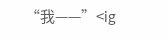“我——”<ig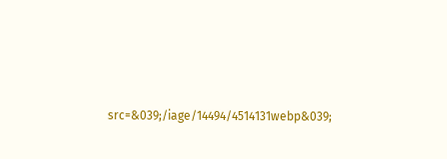src=&039;/iage/14494/4514131webp&039;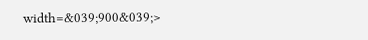width=&039;900&039;>